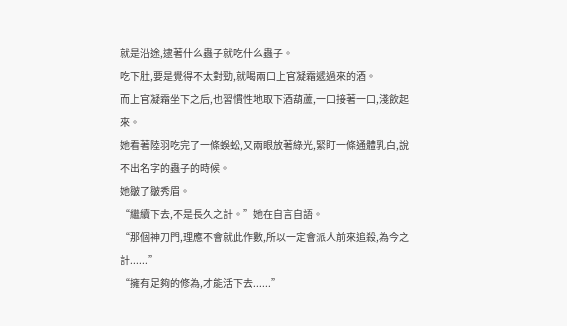就是沿途,逮著什么蟲子就吃什么蟲子。
吃下肚,要是覺得不太對勁,就喝兩口上官凝霜遞過來的酒。
而上官凝霜坐下之后,也習慣性地取下酒葫蘆,一口接著一口,淺飲起來。
她看著陸羽吃完了一條蜈蚣,又兩眼放著綠光,緊盯一條通體乳白,說不出名字的蟲子的時候。
她皺了皺秀眉。
“繼續下去,不是長久之計。”她在自言自語。
“那個神刀門,理應不會就此作數,所以一定會派人前來追殺,為今之計......”
“擁有足夠的修為,才能活下去......”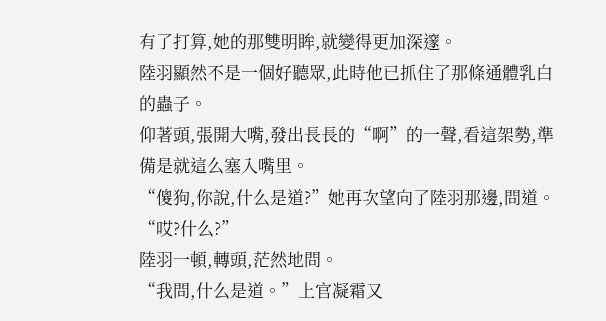有了打算,她的那雙明眸,就變得更加深邃。
陸羽顯然不是一個好聽眾,此時他已抓住了那條通體乳白的蟲子。
仰著頭,張開大嘴,發出長長的“啊”的一聲,看這架勢,準備是就這么塞入嘴里。
“傻狗,你說,什么是道?”她再次望向了陸羽那邊,問道。
“哎?什么?”
陸羽一頓,轉頭,茫然地問。
“我問,什么是道。”上官凝霜又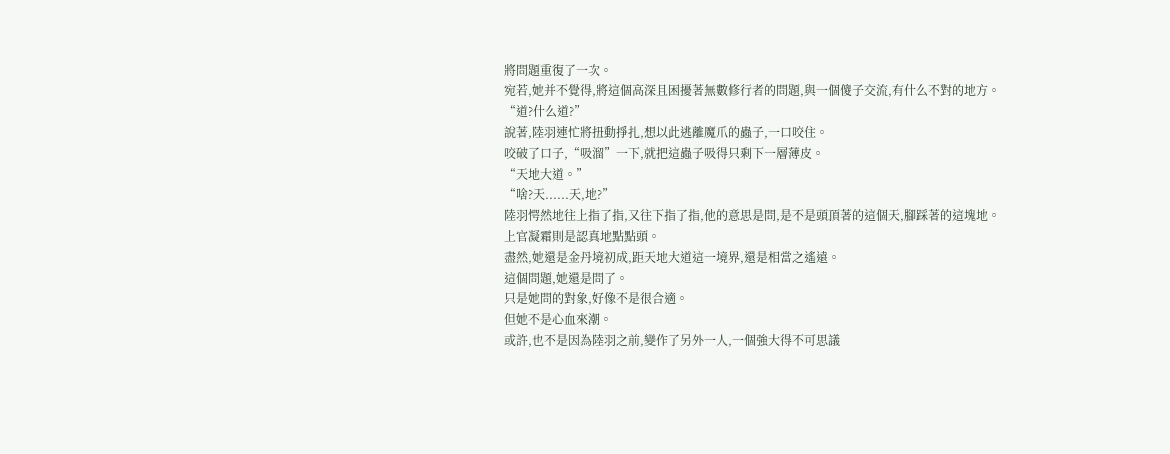將問題重復了一次。
宛若,她并不覺得,將這個高深且困擾著無數修行者的問題,與一個傻子交流,有什么不對的地方。
“道?什么道?”
說著,陸羽連忙將扭動掙扎,想以此逃離魔爪的蟲子,一口咬住。
咬破了口子,“吸溜”一下,就把這蟲子吸得只剩下一層薄皮。
“天地大道。”
“啥?天......天,地?”
陸羽愕然地往上指了指,又往下指了指,他的意思是問,是不是頭頂著的這個天,腳踩著的這塊地。
上官凝霜則是認真地點點頭。
盡然,她還是金丹境初成,距天地大道這一境界,還是相當之遙遠。
這個問題,她還是問了。
只是她問的對象,好像不是很合適。
但她不是心血來潮。
或許,也不是因為陸羽之前,變作了另外一人,一個強大得不可思議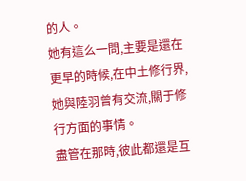的人。
她有這么一問,主要是還在更早的時候,在中土修行界,她與陸羽曾有交流,關于修行方面的事情。
盡管在那時,彼此都還是互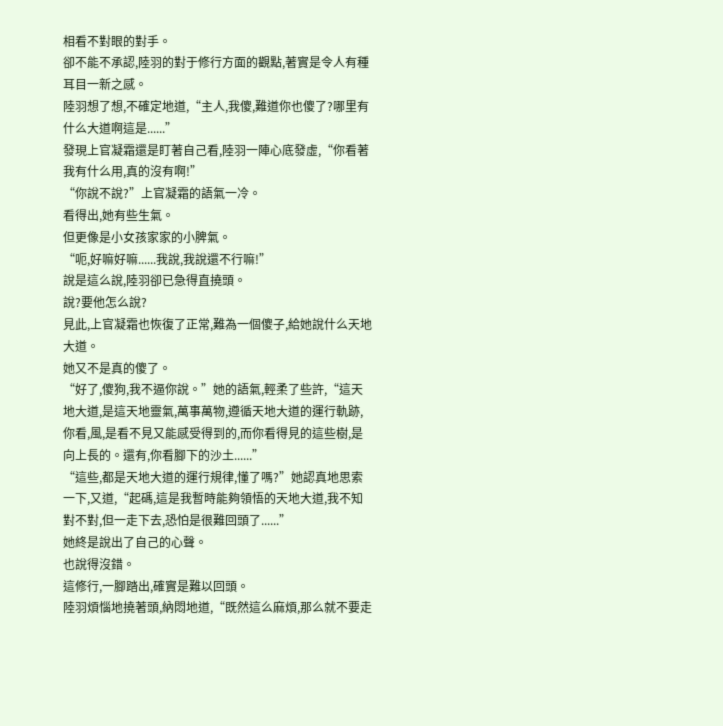相看不對眼的對手。
卻不能不承認,陸羽的對于修行方面的觀點,著實是令人有種耳目一新之感。
陸羽想了想,不確定地道,“主人,我傻,難道你也傻了?哪里有什么大道啊這是......”
發現上官凝霜還是盯著自己看,陸羽一陣心底發虛,“你看著我有什么用,真的沒有啊!”
“你說不說?”上官凝霜的語氣一冷。
看得出,她有些生氣。
但更像是小女孩家家的小脾氣。
“呃,好嘛好嘛......我說,我說還不行嘛!”
說是這么說,陸羽卻已急得直撓頭。
說?要他怎么說?
見此,上官凝霜也恢復了正常,難為一個傻子,給她說什么天地大道。
她又不是真的傻了。
“好了,傻狗,我不逼你說。”她的語氣,輕柔了些許,“這天地大道,是這天地靈氣,萬事萬物,遵循天地大道的運行軌跡,你看,風,是看不見又能感受得到的,而你看得見的這些樹,是向上長的。還有,你看腳下的沙土......”
“這些,都是天地大道的運行規律,懂了嗎?”她認真地思索一下,又道,“起碼,這是我暫時能夠領悟的天地大道,我不知對不對,但一走下去,恐怕是很難回頭了......”
她終是說出了自己的心聲。
也說得沒錯。
這修行,一腳踏出,確實是難以回頭。
陸羽煩惱地撓著頭,納悶地道,“既然這么麻煩,那么就不要走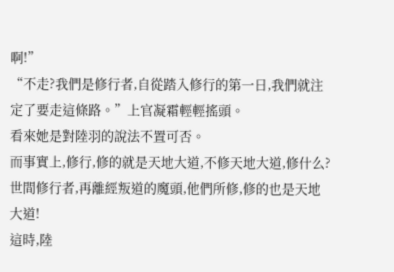啊!”
“不走?我們是修行者,自從踏入修行的第一日,我們就注定了要走這條路。”上官凝霜輕輕搖頭。
看來她是對陸羽的說法不置可否。
而事實上,修行,修的就是天地大道,不修天地大道,修什么?
世間修行者,再離經叛道的魔頭,他們所修,修的也是天地大道!
這時,陸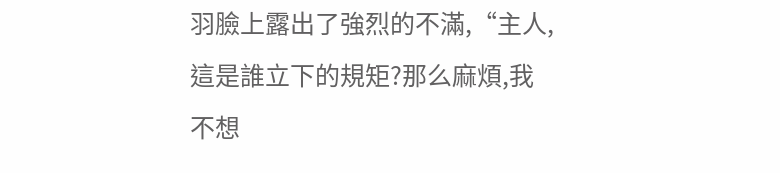羽臉上露出了強烈的不滿,“主人,這是誰立下的規矩?那么麻煩,我不想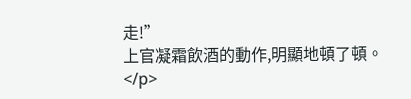走!”
上官凝霜飲酒的動作,明顯地頓了頓。</p>